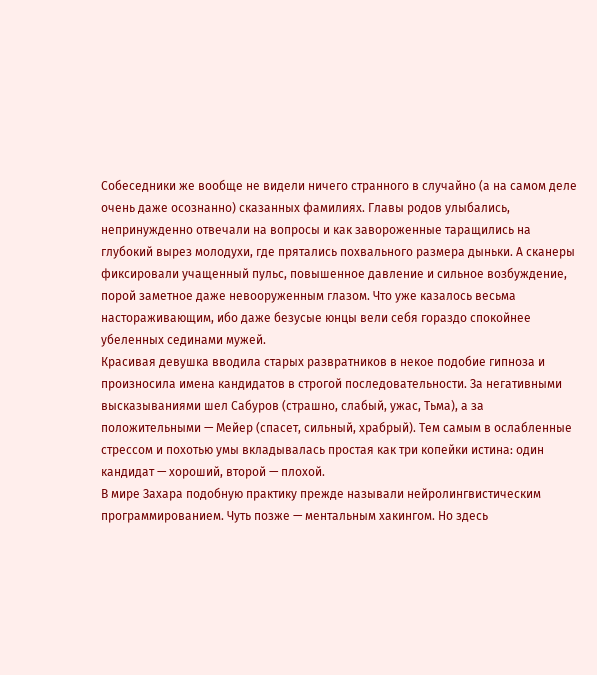Собеседники же вообще не видели ничего странного в случайно (а на самом деле очень даже осознанно) сказанных фамилиях. Главы родов улыбались, непринужденно отвечали на вопросы и как завороженные таращились на глубокий вырез молодухи, где прятались похвального размера дыньки. А сканеры фиксировали учащенный пульс, повышенное давление и сильное возбуждение, порой заметное даже невооруженным глазом. Что уже казалось весьма настораживающим, ибо даже безусые юнцы вели себя гораздо спокойнее убеленных сединами мужей.
Красивая девушка вводила старых развратников в некое подобие гипноза и произносила имена кандидатов в строгой последовательности. За негативными высказываниями шел Сабуров (страшно, слабый, ужас, Тьма), а за положительными — Мейер (спасет, сильный, храбрый). Тем самым в ослабленные стрессом и похотью умы вкладывалась простая как три копейки истина: один кандидат — хороший, второй — плохой.
В мире Захара подобную практику прежде называли нейролингвистическим программированием. Чуть позже — ментальным хакингом. Но здесь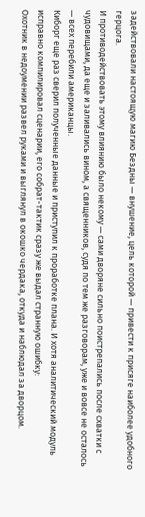задействовали настоящую магию Бездны — внушение, цель которой — привести к присяге наиболее удобного герцога.
И противодействовать этому влиянию было некому — сами дворяне сильно поистрепались после схватки с чудовищами, да еще и заливались вином, а священников, судя по тем же разговорам, уже и вовсе не осталось — всех перебили американцы.
Киборг еще раз сверил полученные данные и приступил к проработке плана. И хотя аналитический модуль исправно компилировал сценарии, его собрат-тактик сразу же выдал странную ошибку:
Охотник в недоумении развел руками и выглянул в окошко чердака, откуда и наблюдал за дворцом.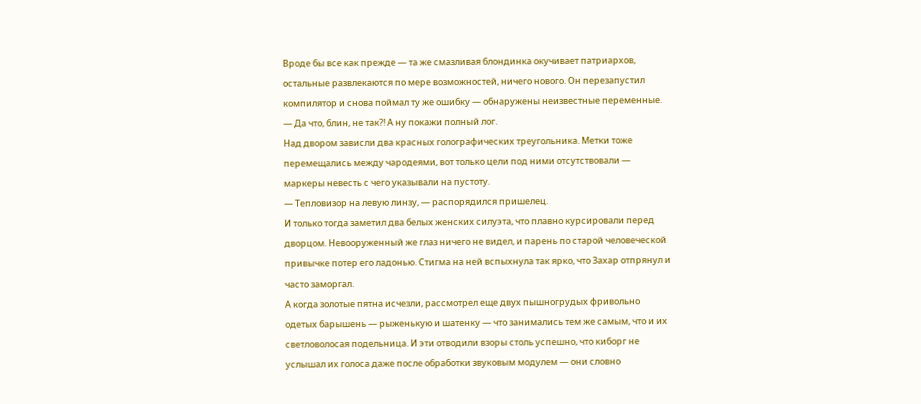Вроде бы все как прежде — та же смазливая блондинка окучивает патриархов, остальные развлекаются по мере возможностей, ничего нового. Он перезапустил компилятор и снова поймал ту же ошибку — обнаружены неизвестные переменные.
— Да что, блин, не так?! А ну покажи полный лог.
Над двором зависли два красных голографических треугольника. Метки тоже перемещались между чародеями, вот только цели под ними отсутствовали — маркеры невесть с чего указывали на пустоту.
— Тепловизор на левую линзу, — распорядился пришелец.
И только тогда заметил два белых женских силуэта, что плавно курсировали перед дворцом. Невооруженный же глаз ничего не видел, и парень по старой человеческой привычке потер его ладонью. Стигма на ней вспыхнула так ярко, что Захар отпрянул и часто заморгал.
А когда золотые пятна исчезли, рассмотрел еще двух пышногрудых фривольно одетых барышень — рыженькую и шатенку — что занимались тем же самым, что и их светловолосая подельница. И эти отводили взоры столь успешно, что киборг не услышал их голоса даже после обработки звуковым модулем — они словно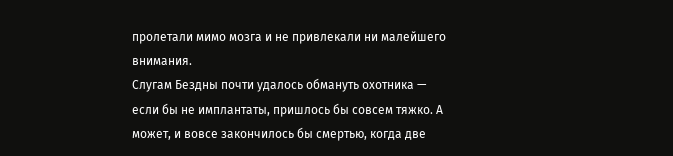пролетали мимо мозга и не привлекали ни малейшего внимания.
Слугам Бездны почти удалось обмануть охотника — если бы не имплантаты, пришлось бы совсем тяжко. А может, и вовсе закончилось бы смертью, когда две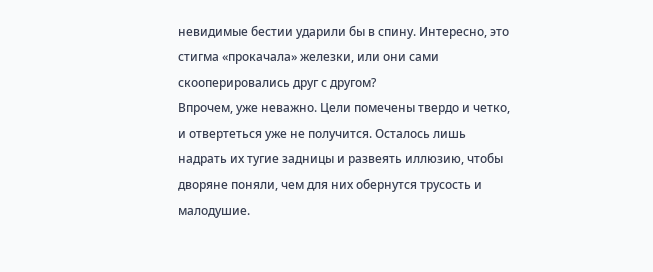невидимые бестии ударили бы в спину. Интересно, это стигма «прокачала» железки, или они сами скооперировались друг с другом?
Впрочем, уже неважно. Цели помечены твердо и четко, и отвертеться уже не получится. Осталось лишь надрать их тугие задницы и развеять иллюзию, чтобы дворяне поняли, чем для них обернутся трусость и малодушие.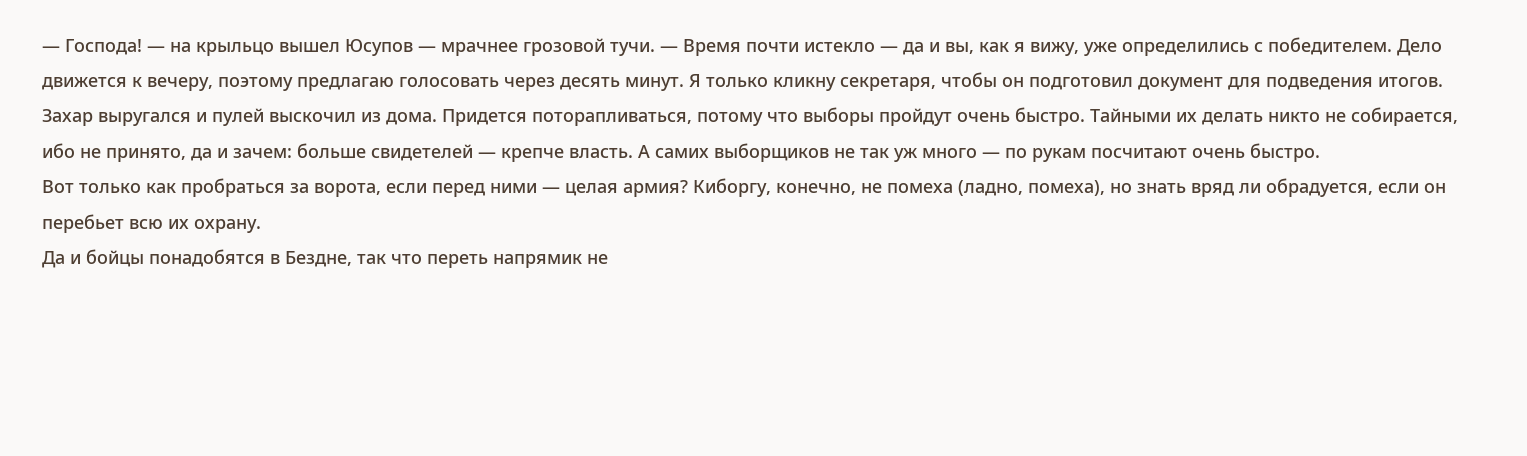— Господа! — на крыльцо вышел Юсупов — мрачнее грозовой тучи. — Время почти истекло — да и вы, как я вижу, уже определились с победителем. Дело движется к вечеру, поэтому предлагаю голосовать через десять минут. Я только кликну секретаря, чтобы он подготовил документ для подведения итогов.
Захар выругался и пулей выскочил из дома. Придется поторапливаться, потому что выборы пройдут очень быстро. Тайными их делать никто не собирается, ибо не принято, да и зачем: больше свидетелей — крепче власть. А самих выборщиков не так уж много — по рукам посчитают очень быстро.
Вот только как пробраться за ворота, если перед ними — целая армия? Киборгу, конечно, не помеха (ладно, помеха), но знать вряд ли обрадуется, если он перебьет всю их охрану.
Да и бойцы понадобятся в Бездне, так что переть напрямик не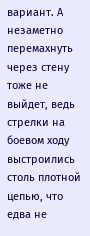вариант. А незаметно перемахнуть через стену тоже не выйдет, ведь стрелки на боевом ходу выстроились столь плотной цепью, что едва не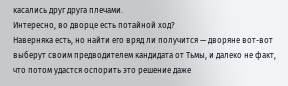касались друг друга плечами.
Интересно, во дворце есть потайной ход?
Наверняка есть, но найти его вряд ли получится — дворяне вот-вот выберут своим предводителем кандидата от Тьмы, и далеко не факт, что потом удастся оспорить это решение даже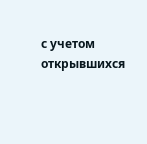с учетом открывшихся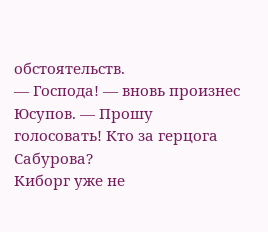обстоятельств.
— Господа! — вновь произнес Юсупов. — Прошу голосовать! Кто за герцога Сабурова?
Киборг уже не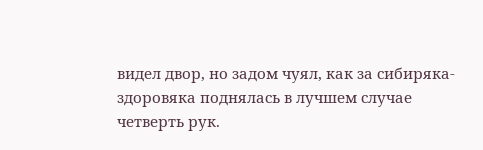видел двор, но задом чуял, как за сибиряка-здоровяка поднялась в лучшем случае четверть рук.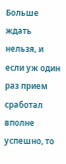Больше ждать нельзя, и если уж один раз прием сработал вполне успешно, то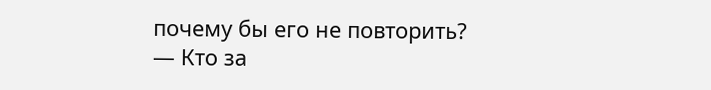почему бы его не повторить?
— Кто за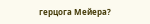герцога Мейера?